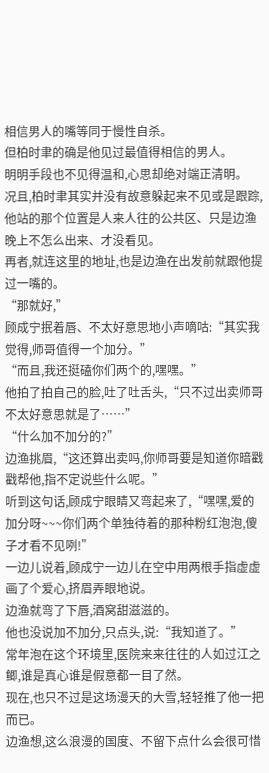相信男人的嘴等同于慢性自杀。
但柏时聿的确是他见过最值得相信的男人。
明明手段也不见得温和,心思却绝对端正清明。
况且,柏时聿其实并没有故意躲起来不见或是跟踪,他站的那个位置是人来人往的公共区、只是边渔晚上不怎么出来、才没看见。
再者,就连这里的地址,也是边渔在出发前就跟他提过一嘴的。
“那就好,”
顾成宁抿着唇、不太好意思地小声嘀咕:“其实我觉得,师哥值得一个加分。”
“而且,我还挺磕你们两个的,嘿嘿。”
他拍了拍自己的脸,吐了吐舌头,“只不过出卖师哥不太好意思就是了……”
“什么加不加分的?”
边渔挑眉,“这还算出卖吗,你师哥要是知道你暗戳戳帮他,指不定说些什么呢。”
听到这句话,顾成宁眼睛又弯起来了,“嘿嘿,爱的加分呀~~~你们两个单独待着的那种粉红泡泡,傻子才看不见咧!”
一边儿说着,顾成宁一边儿在空中用两根手指虚虚画了个爱心,挤眉弄眼地说。
边渔就弯了下唇,酒窝甜滋滋的。
他也没说加不加分,只点头,说:“我知道了。”
常年泡在这个环境里,医院来来往往的人如过江之鲫,谁是真心谁是假意都一目了然。
现在,也只不过是这场漫天的大雪,轻轻推了他一把而已。
边渔想,这么浪漫的国度、不留下点什么会很可惜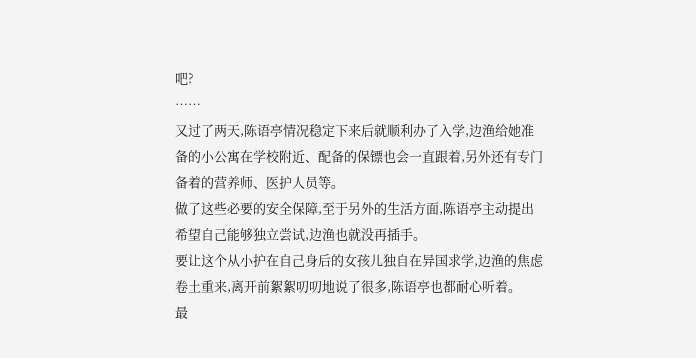吧?
……
又过了两天,陈语亭情况稳定下来后就顺利办了入学,边渔给她准备的小公寓在学校附近、配备的保镖也会一直跟着,另外还有专门备着的营养师、医护人员等。
做了这些必要的安全保障,至于另外的生活方面,陈语亭主动提出希望自己能够独立尝试,边渔也就没再插手。
要让这个从小护在自己身后的女孩儿独自在异国求学,边渔的焦虑卷土重来,离开前絮絮叨叨地说了很多,陈语亭也都耐心听着。
最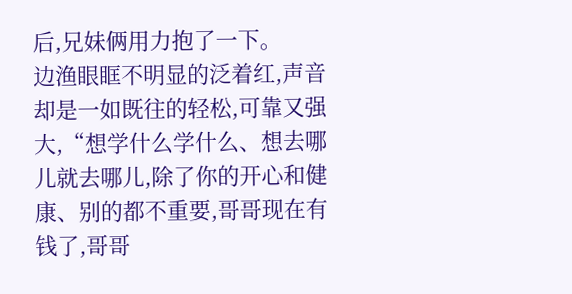后,兄妹俩用力抱了一下。
边渔眼眶不明显的泛着红,声音却是一如既往的轻松,可靠又强大,“想学什么学什么、想去哪儿就去哪儿,除了你的开心和健康、别的都不重要,哥哥现在有钱了,哥哥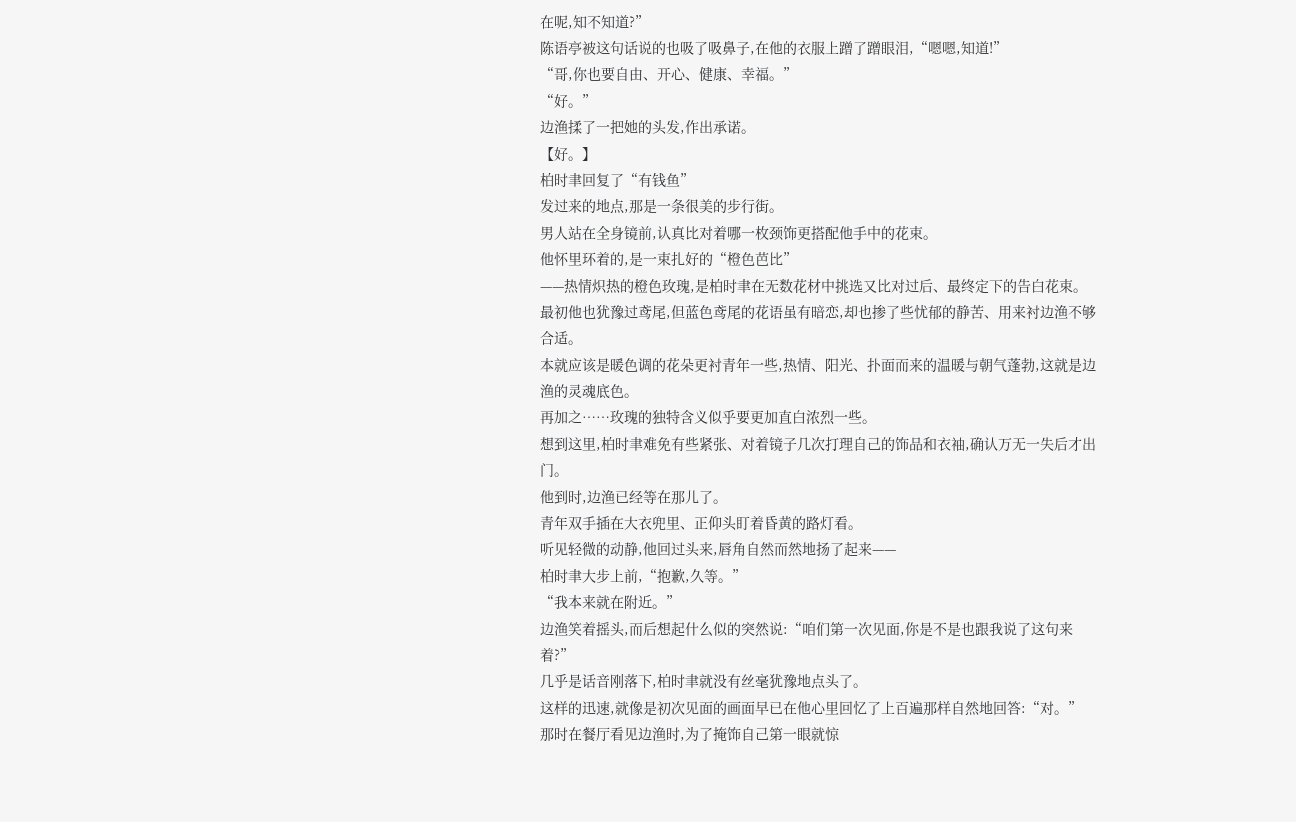在呢,知不知道?”
陈语亭被这句话说的也吸了吸鼻子,在他的衣服上蹭了蹭眼泪,“嗯嗯,知道!”
“哥,你也要自由、开心、健康、幸福。”
“好。”
边渔揉了一把她的头发,作出承诺。
【好。】
柏时聿回复了“有钱鱼”
发过来的地点,那是一条很美的步行街。
男人站在全身镜前,认真比对着哪一枚颈饰更搭配他手中的花束。
他怀里环着的,是一束扎好的“橙色芭比”
——热情炽热的橙色玫瑰,是柏时聿在无数花材中挑选又比对过后、最终定下的告白花束。
最初他也犹豫过鸢尾,但蓝色鸢尾的花语虽有暗恋,却也掺了些忧郁的静苦、用来衬边渔不够合适。
本就应该是暖色调的花朵更衬青年一些,热情、阳光、扑面而来的温暖与朝气蓬勃,这就是边渔的灵魂底色。
再加之……玫瑰的独特含义似乎要更加直白浓烈一些。
想到这里,柏时聿难免有些紧张、对着镜子几次打理自己的饰品和衣袖,确认万无一失后才出门。
他到时,边渔已经等在那儿了。
青年双手插在大衣兜里、正仰头盯着昏黄的路灯看。
听见轻微的动静,他回过头来,唇角自然而然地扬了起来——
柏时聿大步上前,“抱歉,久等。”
“我本来就在附近。”
边渔笑着摇头,而后想起什么似的突然说:“咱们第一次见面,你是不是也跟我说了这句来着?”
几乎是话音刚落下,柏时聿就没有丝毫犹豫地点头了。
这样的迅速,就像是初次见面的画面早已在他心里回忆了上百遍那样自然地回答:“对。”
那时在餐厅看见边渔时,为了掩饰自己第一眼就惊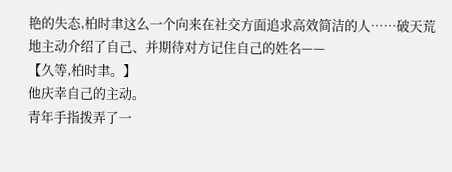艳的失态,柏时聿这么一个向来在社交方面追求高效简洁的人……破天荒地主动介绍了自己、并期待对方记住自己的姓名——
【久等,柏时聿。】
他庆幸自己的主动。
青年手指拨弄了一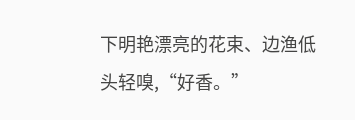下明艳漂亮的花束、边渔低头轻嗅,“好香。”